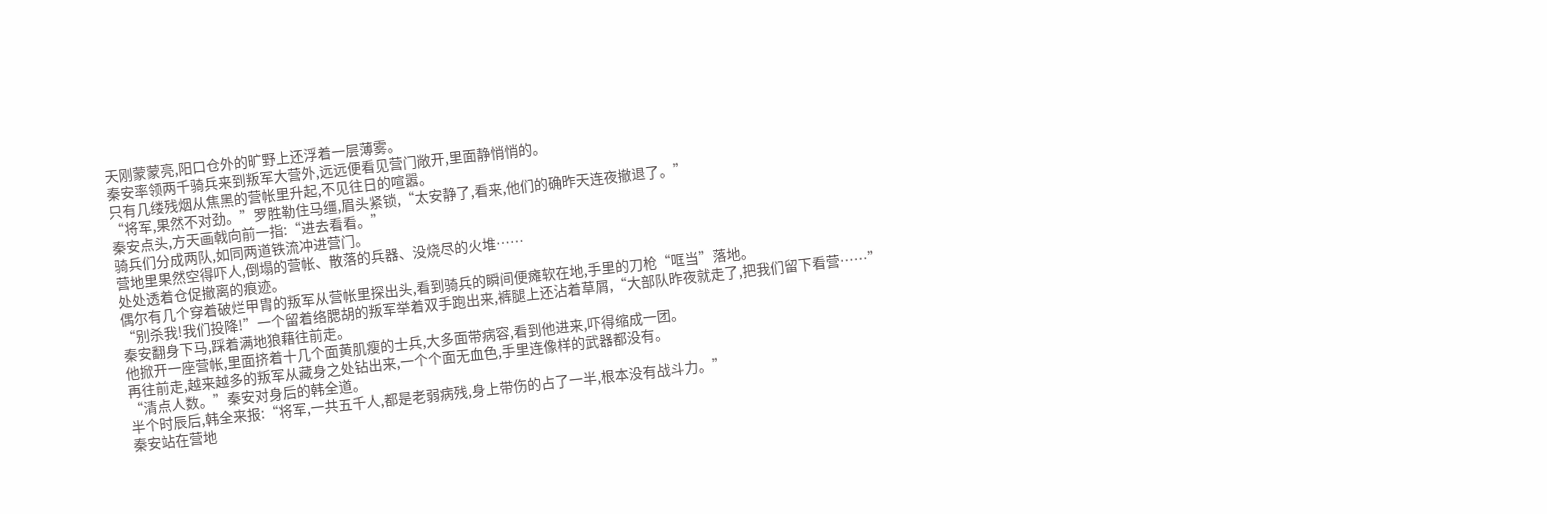天刚蒙蒙亮,阳口仓外的旷野上还浮着一层薄雾。
秦安率领两千骑兵来到叛军大营外,远远便看见营门敞开,里面静悄悄的。
只有几缕残烟从焦黑的营帐里升起,不见往日的喧嚣。
“将军,果然不对劲。”罗胜勒住马缰,眉头紧锁,“太安静了,看来,他们的确昨天连夜撤退了。”
秦安点头,方天画戟向前一指:“进去看看。”
骑兵们分成两队,如同两道铁流冲进营门。
营地里果然空得吓人,倒塌的营帐、散落的兵器、没烧尽的火堆……
处处透着仓促撤离的痕迹。
偶尔有几个穿着破烂甲胄的叛军从营帐里探出头,看到骑兵的瞬间便瘫软在地,手里的刀枪“哐当”落地。
“别杀我!我们投降!”一个留着络腮胡的叛军举着双手跑出来,裤腿上还沾着草屑,“大部队昨夜就走了,把我们留下看营……”
秦安翻身下马,踩着满地狼藉往前走。
他掀开一座营帐,里面挤着十几个面黄肌瘦的士兵,大多面带病容,看到他进来,吓得缩成一团。
再往前走,越来越多的叛军从藏身之处钻出来,一个个面无血色,手里连像样的武器都没有。
“清点人数。”秦安对身后的韩全道。
半个时辰后,韩全来报:“将军,一共五千人,都是老弱病残,身上带伤的占了一半,根本没有战斗力。”
秦安站在营地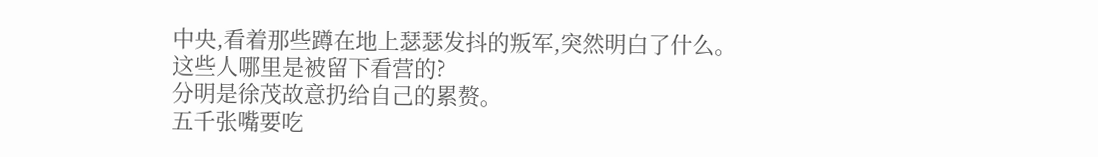中央,看着那些蹲在地上瑟瑟发抖的叛军,突然明白了什么。
这些人哪里是被留下看营的?
分明是徐茂故意扔给自己的累赘。
五千张嘴要吃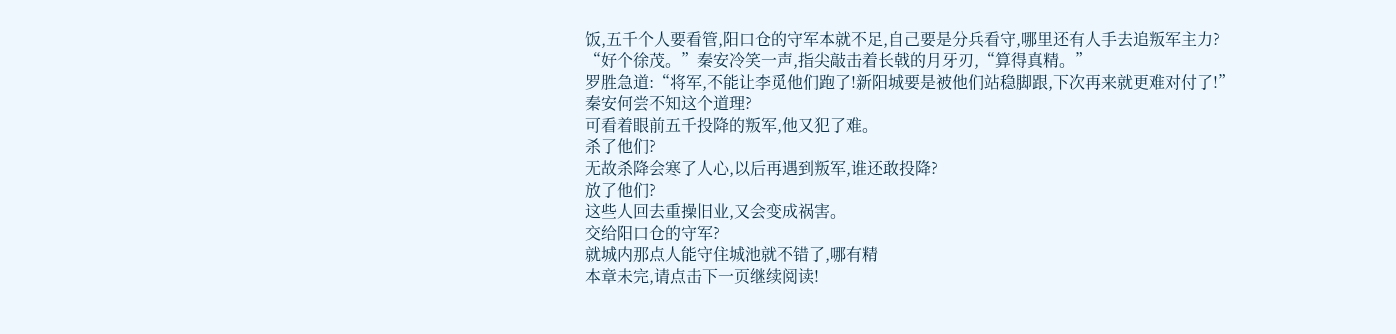饭,五千个人要看管,阳口仓的守军本就不足,自己要是分兵看守,哪里还有人手去追叛军主力?
“好个徐茂。”秦安冷笑一声,指尖敲击着长戟的月牙刃,“算得真精。”
罗胜急道:“将军,不能让李觅他们跑了!新阳城要是被他们站稳脚跟,下次再来就更难对付了!”
秦安何尝不知这个道理?
可看着眼前五千投降的叛军,他又犯了难。
杀了他们?
无故杀降会寒了人心,以后再遇到叛军,谁还敢投降?
放了他们?
这些人回去重操旧业,又会变成祸害。
交给阳口仓的守军?
就城内那点人能守住城池就不错了,哪有精
本章未完,请点击下一页继续阅读!